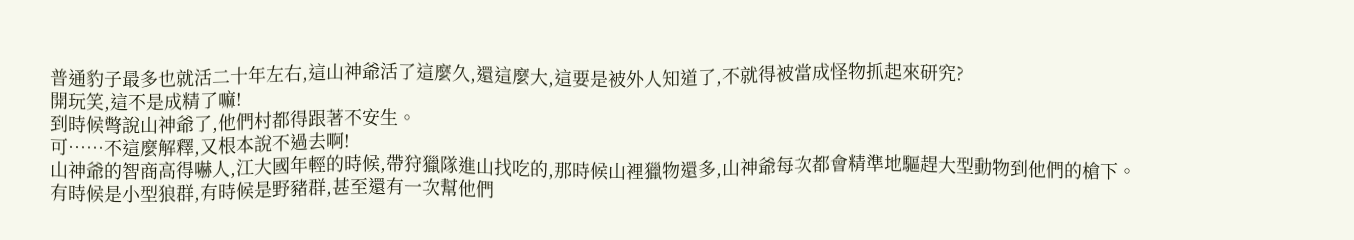普通豹子最多也就活二十年左右,這山神爺活了這麼久,還這麼大,這要是被外人知道了,不就得被當成怪物抓起來研究?
開玩笑,這不是成精了嘛!
到時候彆說山神爺了,他們村都得跟著不安生。
可……不這麼解釋,又根本說不過去啊!
山神爺的智商高得嚇人,江大國年輕的時候,帶狩獵隊進山找吃的,那時候山裡獵物還多,山神爺每次都會精準地驅趕大型動物到他們的槍下。
有時候是小型狼群,有時候是野豬群,甚至還有一次幫他們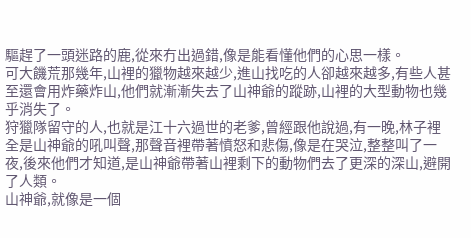驅趕了一頭迷路的鹿,從來冇出過錯,像是能看懂他們的心思一樣。
可大饑荒那幾年,山裡的獵物越來越少,進山找吃的人卻越來越多,有些人甚至還會用炸藥炸山,他們就漸漸失去了山神爺的蹤跡,山裡的大型動物也幾乎消失了。
狩獵隊留守的人,也就是江十六過世的老爹,曾經跟他說過,有一晚,林子裡全是山神爺的吼叫聲,那聲音裡帶著憤怒和悲傷,像是在哭泣,整整叫了一夜,後來他們才知道,是山神爺帶著山裡剩下的動物們去了更深的深山,避開了人類。
山神爺,就像是一個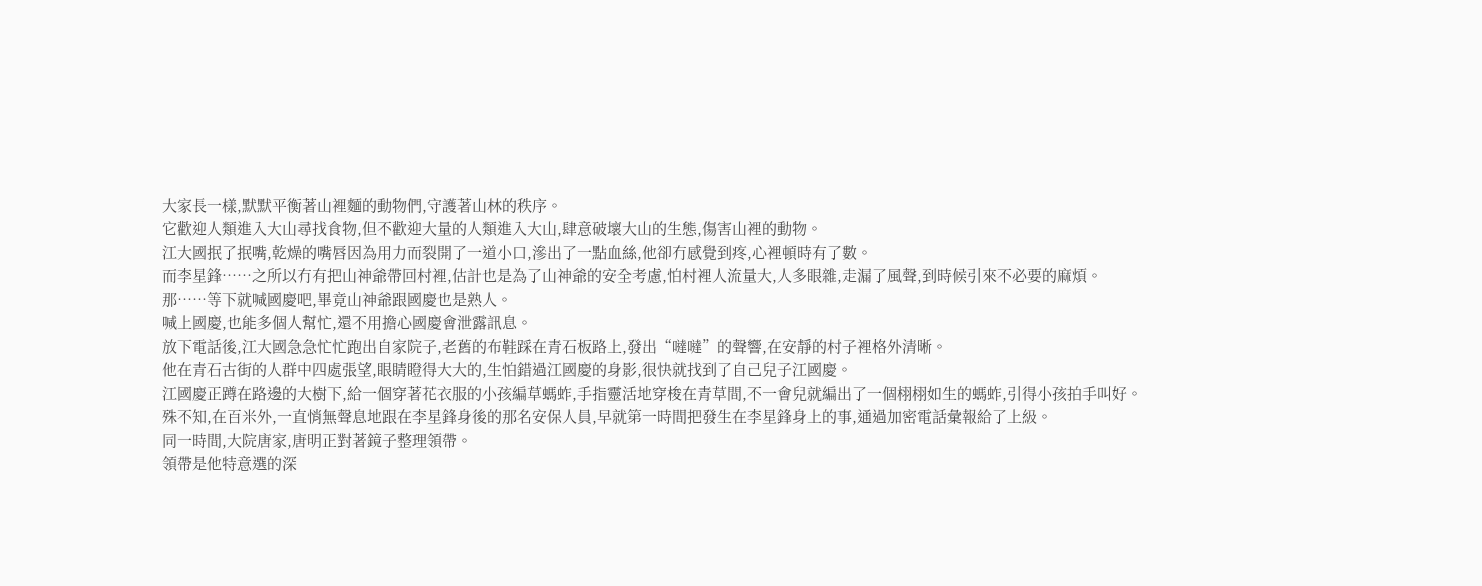大家長一樣,默默平衡著山裡麵的動物們,守護著山林的秩序。
它歡迎人類進入大山尋找食物,但不歡迎大量的人類進入大山,肆意破壞大山的生態,傷害山裡的動物。
江大國抿了抿嘴,乾燥的嘴唇因為用力而裂開了一道小口,滲出了一點血絲,他卻冇感覺到疼,心裡頓時有了數。
而李星鋒……之所以冇有把山神爺帶回村裡,估計也是為了山神爺的安全考慮,怕村裡人流量大,人多眼雜,走漏了風聲,到時候引來不必要的麻煩。
那……等下就喊國慶吧,畢竟山神爺跟國慶也是熟人。
喊上國慶,也能多個人幫忙,還不用擔心國慶會泄露訊息。
放下電話後,江大國急急忙忙跑出自家院子,老舊的布鞋踩在青石板路上,發出“噠噠”的聲響,在安靜的村子裡格外清晰。
他在青石古街的人群中四處張望,眼睛瞪得大大的,生怕錯過江國慶的身影,很快就找到了自己兒子江國慶。
江國慶正蹲在路邊的大樹下,給一個穿著花衣服的小孩編草螞蚱,手指靈活地穿梭在青草間,不一會兒就編出了一個栩栩如生的螞蚱,引得小孩拍手叫好。
殊不知,在百米外,一直悄無聲息地跟在李星鋒身後的那名安保人員,早就第一時間把發生在李星鋒身上的事,通過加密電話彙報給了上級。
同一時間,大院唐家,唐明正對著鏡子整理領帶。
領帶是他特意選的深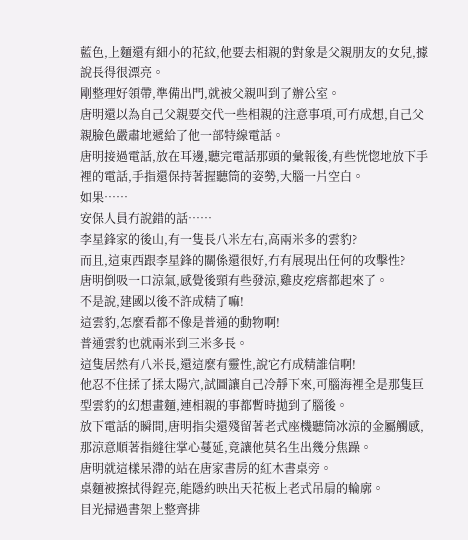藍色,上麵還有細小的花紋,他要去相親的對象是父親朋友的女兒,據說長得很漂亮。
剛整理好領帶,準備出門,就被父親叫到了辦公室。
唐明還以為自己父親要交代一些相親的注意事項,可冇成想,自己父親臉色嚴肅地遞給了他一部特線電話。
唐明接過電話,放在耳邊,聽完電話那頭的彙報後,有些恍惚地放下手裡的電話,手指還保持著握聽筒的姿勢,大腦一片空白。
如果……
安保人員冇說錯的話……
李星鋒家的後山,有一隻長八米左右,高兩米多的雲豹?
而且,這東西跟李星鋒的關係還很好,冇有展現出任何的攻擊性?
唐明倒吸一口涼氣,感覺後頸有些發涼,雞皮疙瘩都起來了。
不是說,建國以後不許成精了嘛!
這雲豹,怎麼看都不像是普通的動物啊!
普通雲豹也就兩米到三米多長。
這隻居然有八米長,還這麼有靈性,說它冇成精誰信啊!
他忍不住揉了揉太陽穴,試圖讓自己冷靜下來,可腦海裡全是那隻巨型雲豹的幻想畫麵,連相親的事都暫時拋到了腦後。
放下電話的瞬間,唐明指尖還殘留著老式座機聽筒冰涼的金屬觸感,那涼意順著指縫往掌心蔓延,竟讓他莫名生出幾分焦躁。
唐明就這樣呆滯的站在唐家書房的紅木書桌旁。
桌麵被擦拭得鋥亮,能隱約映出天花板上老式吊扇的輪廓。
目光掃過書架上整齊排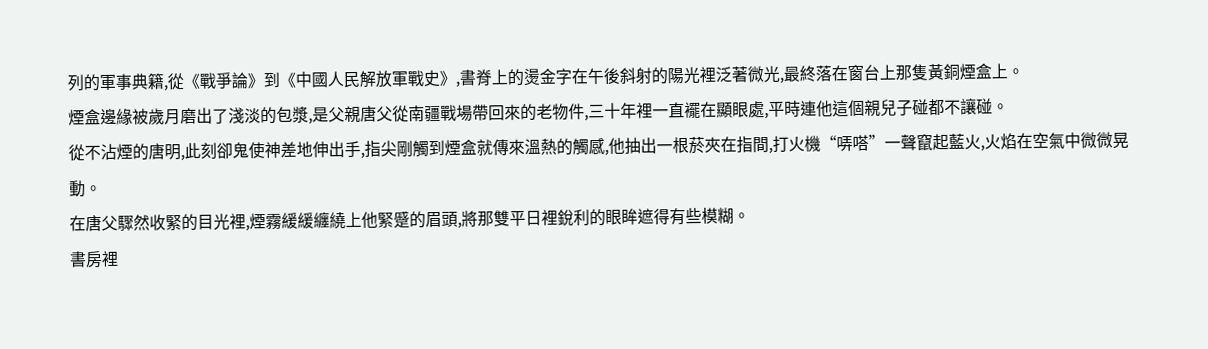列的軍事典籍,從《戰爭論》到《中國人民解放軍戰史》,書脊上的燙金字在午後斜射的陽光裡泛著微光,最終落在窗台上那隻黃銅煙盒上。
煙盒邊緣被歲月磨出了淺淡的包漿,是父親唐父從南疆戰場帶回來的老物件,三十年裡一直襬在顯眼處,平時連他這個親兒子碰都不讓碰。
從不沾煙的唐明,此刻卻鬼使神差地伸出手,指尖剛觸到煙盒就傳來溫熱的觸感,他抽出一根菸夾在指間,打火機“哢嗒”一聲竄起藍火,火焰在空氣中微微晃動。
在唐父驟然收緊的目光裡,煙霧緩緩纏繞上他緊蹙的眉頭,將那雙平日裡銳利的眼眸遮得有些模糊。
書房裡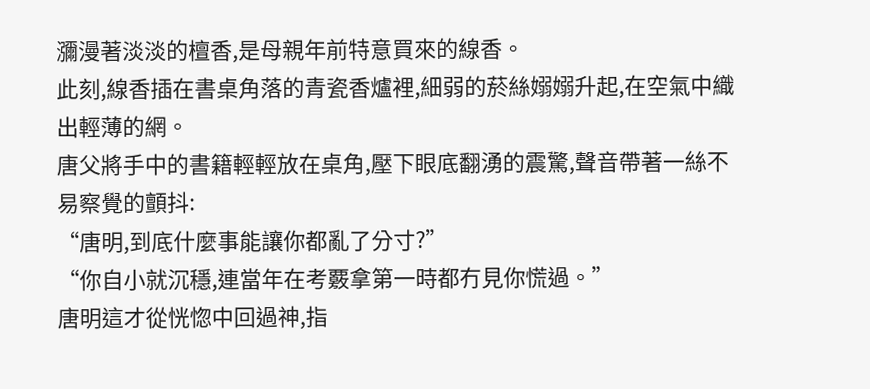瀰漫著淡淡的檀香,是母親年前特意買來的線香。
此刻,線香插在書桌角落的青瓷香爐裡,細弱的菸絲嫋嫋升起,在空氣中織出輕薄的網。
唐父將手中的書籍輕輕放在桌角,壓下眼底翻湧的震驚,聲音帶著一絲不易察覺的顫抖:
“唐明,到底什麼事能讓你都亂了分寸?”
“你自小就沉穩,連當年在考覈拿第一時都冇見你慌過。”
唐明這才從恍惚中回過神,指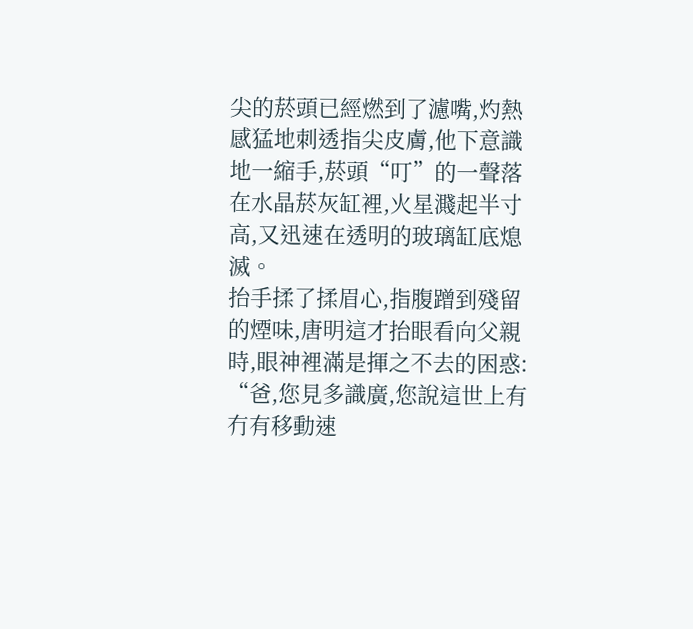尖的菸頭已經燃到了濾嘴,灼熱感猛地刺透指尖皮膚,他下意識地一縮手,菸頭“叮”的一聲落在水晶菸灰缸裡,火星濺起半寸高,又迅速在透明的玻璃缸底熄滅。
抬手揉了揉眉心,指腹蹭到殘留的煙味,唐明這才抬眼看向父親時,眼神裡滿是揮之不去的困惑:
“爸,您見多識廣,您說這世上有冇有移動速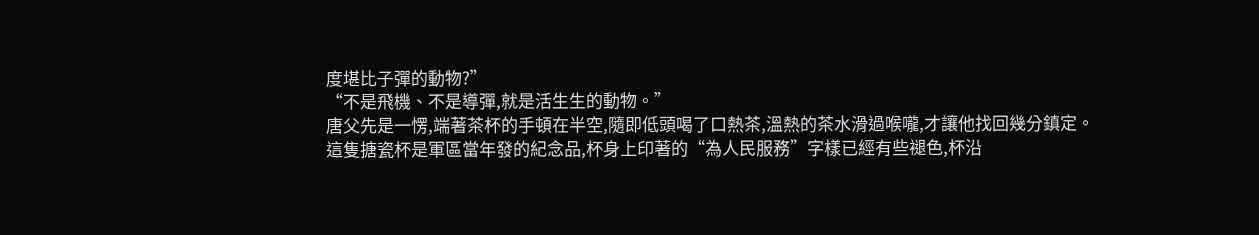度堪比子彈的動物?”
“不是飛機、不是導彈,就是活生生的動物。”
唐父先是一愣,端著茶杯的手頓在半空,隨即低頭喝了口熱茶,溫熱的茶水滑過喉嚨,才讓他找回幾分鎮定。
這隻搪瓷杯是軍區當年發的紀念品,杯身上印著的“為人民服務”字樣已經有些褪色,杯沿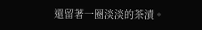還留著一圈淡淡的茶漬。